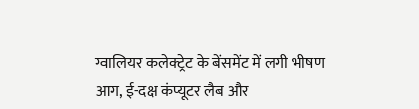ग्वालियर कलेक्ट्रेट के बेंसमेंट में लगी भीषण आग, ई-दक्ष कंप्यूटर लैब और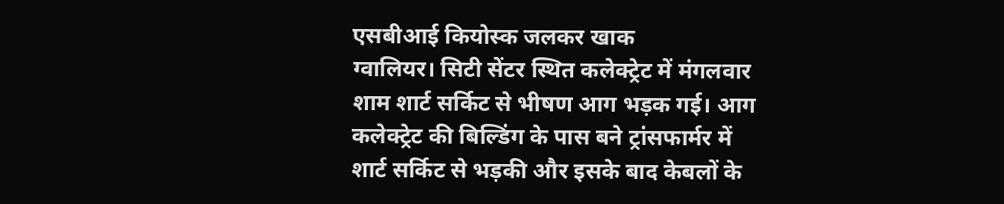एसबीआई कियोस्क जलकर खाक
ग्वालियर। सिटी सेंटर स्थित कलेक्ट्रेट में मंगलवार शाम शार्ट सर्किट से भीषण आग भड़क गई। आग कलेक्ट्रेट की बिल्डिंग के पास बने ट्रांसफार्मर में शार्ट सर्किट से भड़की और इसके बाद केबलों के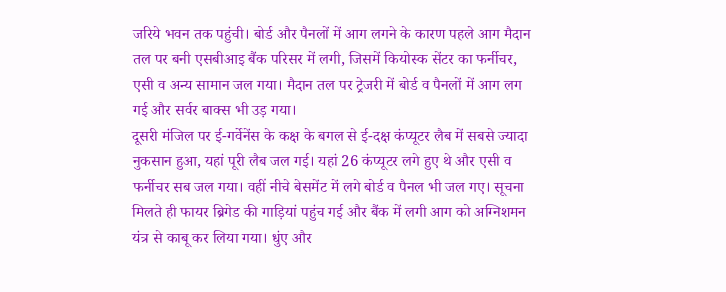जरिये भवन तक पहुंची। बोर्ड और पैनलों में आग लगने के कारण पहले आग मैदान तल पर बनी एसबीआइ बैंक परिसर में लगी, जिसमें कियोस्क सेंटर का फर्नीचर, एसी व अन्य सामान जल गया। मैदान तल पर ट्रेजरी में बोर्ड व पैनलों में आग लग गई और सर्वर बाक्स भी उड़ गया।
दूसरी मंजिल पर ई-गर्वेनेंस के कक्ष के बगल से ई-दक्ष कंप्यूटर लैब में सबसे ज्यादा नुकसान हुआ, यहां पूरी लैब जल गई। यहां 26 कंप्यूटर लगे हुए थे और एसी व फर्नीचर सब जल गया। वहीं नीचे बेसमेंट में लगे बोर्ड व पैनल भी जल गए। सूचना मिलते ही फायर ब्रिगेड की गाड़ियां पहुंच गई और बैंक में लगी आग को अग्निशमन यंत्र से काबू कर लिया गया। धुंए और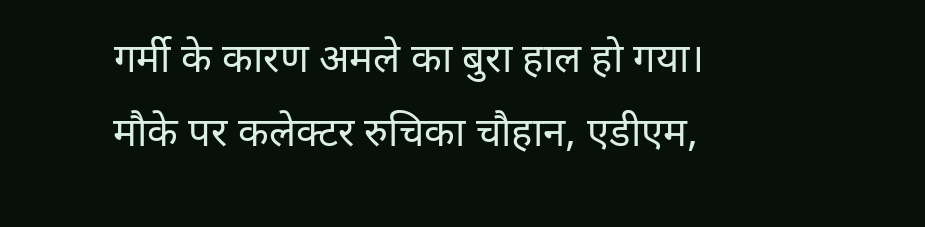गर्मी के कारण अमले का बुरा हाल हो गया। मौके पर कलेक्टर रुचिका चौहान, एडीएम,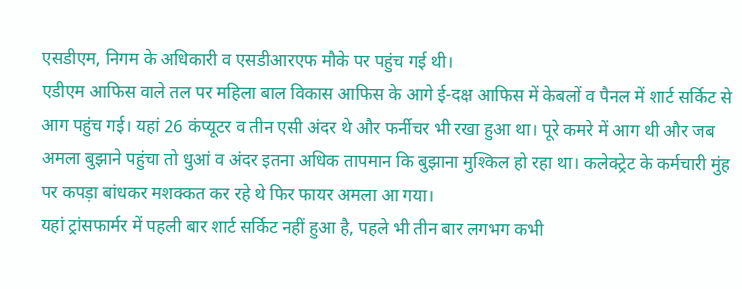एसडीएम, निगम के अधिकारी व एसडीआरएफ मौके पर पहुंच गई थी।
एडीएम आफिस वाले तल पर महिला बाल विकास आफिस के आगे ई-दक्ष आफिस में केबलों व पैनल में शार्ट सर्किट से आग पहुंच गई। यहां 26 कंप्यूटर व तीन एसी अंदर थे और फर्नीचर भी रखा हुआ था। पूरे कमरे में आग थी और जब अमला बुझाने पहुंचा तो धुआं व अंदर इतना अधिक तापमान कि बुझाना मुश्किल हो रहा था। कलेक्ट्रेट के कर्मचारी मुंह पर कपड़ा बांधकर मशक्कत कर रहे थे फिर फायर अमला आ गया।
यहां ट्रांसफार्मर में पहली बार शार्ट सर्किट नहीं हुआ है, पहले भी तीन बार लगभग कभी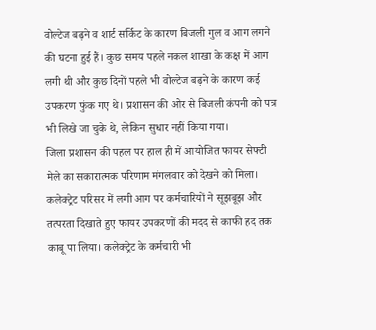वोल्टेज बढ़ने व शार्ट सर्किट के कारण बिजली गुल व आग लगने की घटना हुई हैं। कुछ समय पहले नकल शाखा के कक्ष में आग लगी थी और कुछ दिनों पहले भी वोल्टेज बढ़ने के कारण कई उपकरण फुंक गए थे। प्रशासन की ओर से बिजली कंपनी को पत्र भी लिखे जा चुके थे, लेकिन सुधार नहीं किया गया।
जिला प्रशासन की पहल पर हाल ही में आयोजित फायर सेफ्टी मेले का सकारात्मक परिणाम मंगलवार को देखने को मिला। कलेक्ट्रेट परिसर में लगी आग पर कर्मचारियों ने सूझबूझ और तत्परता दिखाते हुए फायर उपकरणों की मदद से काफी हद तक काबू पा लिया। कलेक्ट्रेट के कर्मचारी भी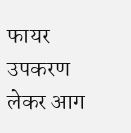फायर उपकरण लेकर आग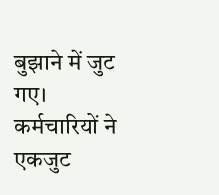बुझाने में जुट गए।
कर्मचारियों ने एकजुट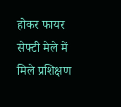होकर फायर सेफ्टी मेले में मिले प्रशिक्षण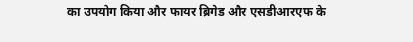का उपयोग किया और फायर ब्रिगेड और एसडीआरएफ के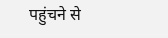पहुंचने से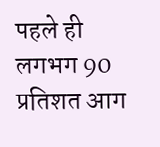पहले ही लगभग 90 प्रतिशत आग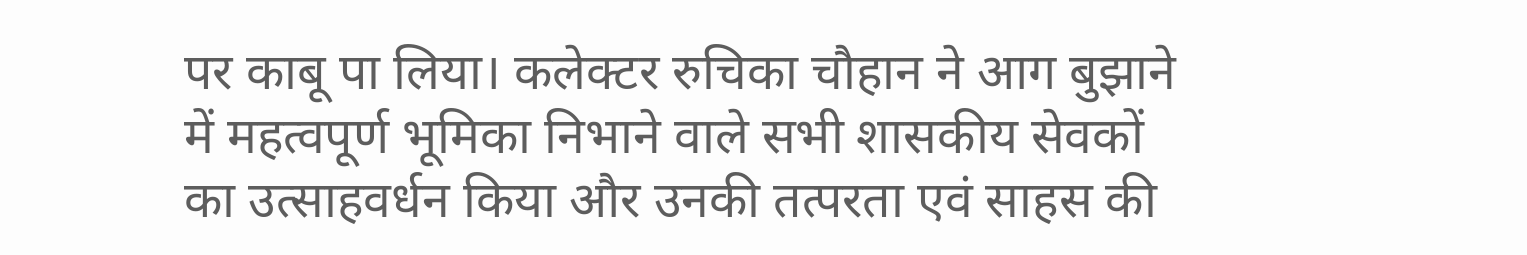पर काबू पा लिया। कलेक्टर रुचिका चौहान ने आग बुझाने में महत्वपूर्ण भूमिका निभाने वाले सभी शासकीय सेवकों का उत्साहवर्धन किया और उनकी तत्परता एवं साहस की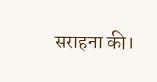सराहना की।